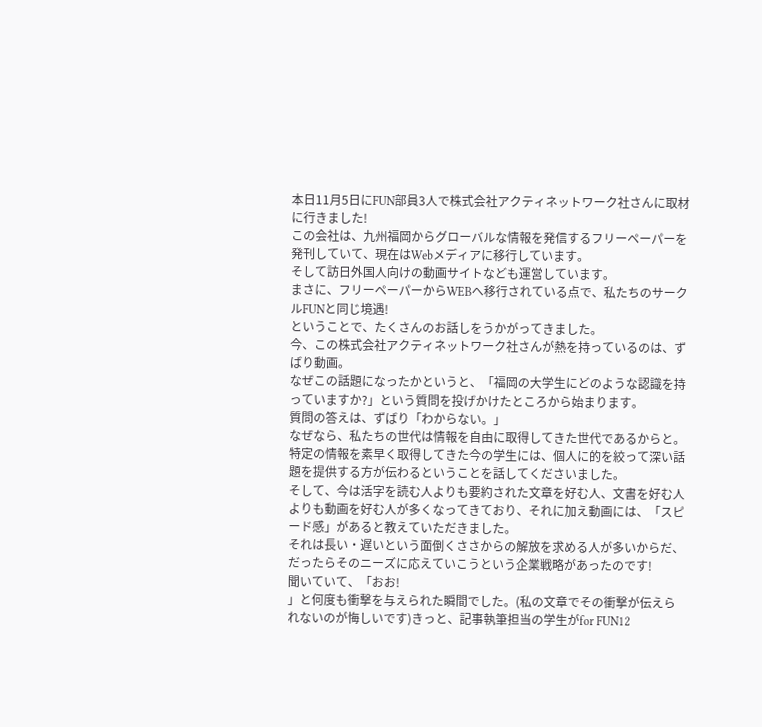本日11月5日にFUN部員3人で株式会社アクティネットワーク社さんに取材に行きました!
この会社は、九州福岡からグローバルな情報を発信するフリーペーパーを発刊していて、現在はWebメディアに移行しています。
そして訪日外国人向けの動画サイトなども運営しています。
まさに、フリーペーパーからWEBへ移行されている点で、私たちのサークルFUNと同じ境遇!
ということで、たくさんのお話しをうかがってきました。
今、この株式会社アクティネットワーク社さんが熱を持っているのは、ずばり動画。
なぜこの話題になったかというと、「福岡の大学生にどのような認識を持っていますか?」という質問を投げかけたところから始まります。
質問の答えは、ずばり「わからない。」
なぜなら、私たちの世代は情報を自由に取得してきた世代であるからと。
特定の情報を素早く取得してきた今の学生には、個人に的を絞って深い話題を提供する方が伝わるということを話してくださいました。
そして、今は活字を読む人よりも要約された文章を好む人、文書を好む人よりも動画を好む人が多くなってきており、それに加え動画には、「スピード感」があると教えていただきました。
それは長い・遅いという面倒くささからの解放を求める人が多いからだ、だったらそのニーズに応えていこうという企業戦略があったのです!
聞いていて、「おお!
」と何度も衝撃を与えられた瞬間でした。(私の文章でその衝撃が伝えられないのが悔しいです)きっと、記事執筆担当の学生がfor FUN12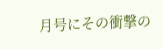月号にその衝撃の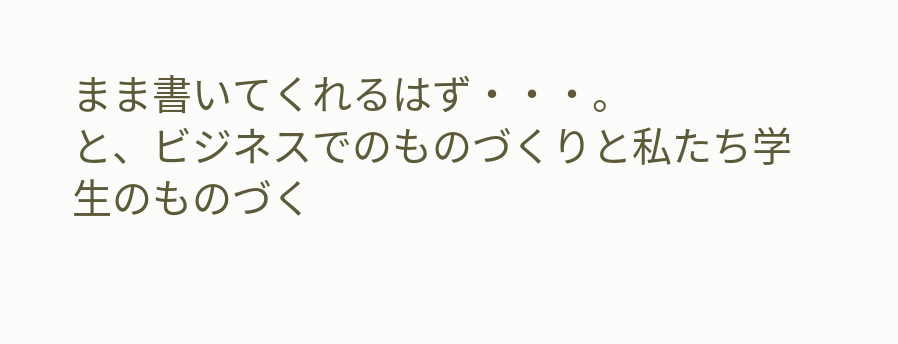まま書いてくれるはず・・・。
と、ビジネスでのものづくりと私たち学生のものづく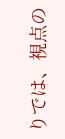りでは、視点の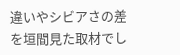違いやシビアさの差を垣間見た取材でし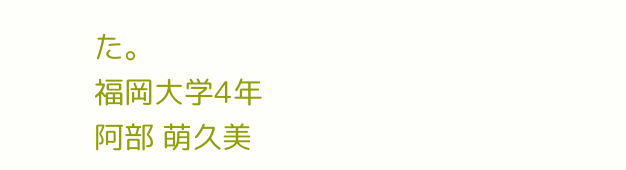た。
福岡大学4年
阿部 萌久美